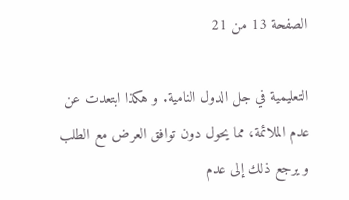الصفحة 13 من 21

التعليمية في جل الدول النامية. و هكذا ابتعدت عن عدم الملائمة، مما يحول دون توافق العرض مع الطلب و يرجع ذلك إلى عدم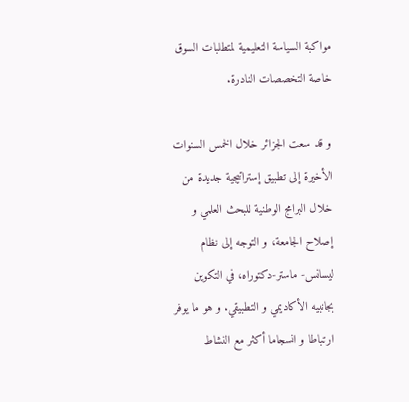مواكبة السياسة التعليمية لمتطلبات السوق خاصة التخصصات النادرة.

و قد سعت الجزائر خلال الخمس السنوات الأخيرة إلى تطبيق إستراتيجية جديدة من خلال البرامج الوطنية للبحث العلمي و إصلاح الجامعة، و التوجه إلى نظام ليسانس- ماستر-دكتوراه، في التكوين بجانبيه الأكاديمي و التطبيقي. و هو ما يوفر ارتباطا و انسجاما أكثر مع النشاط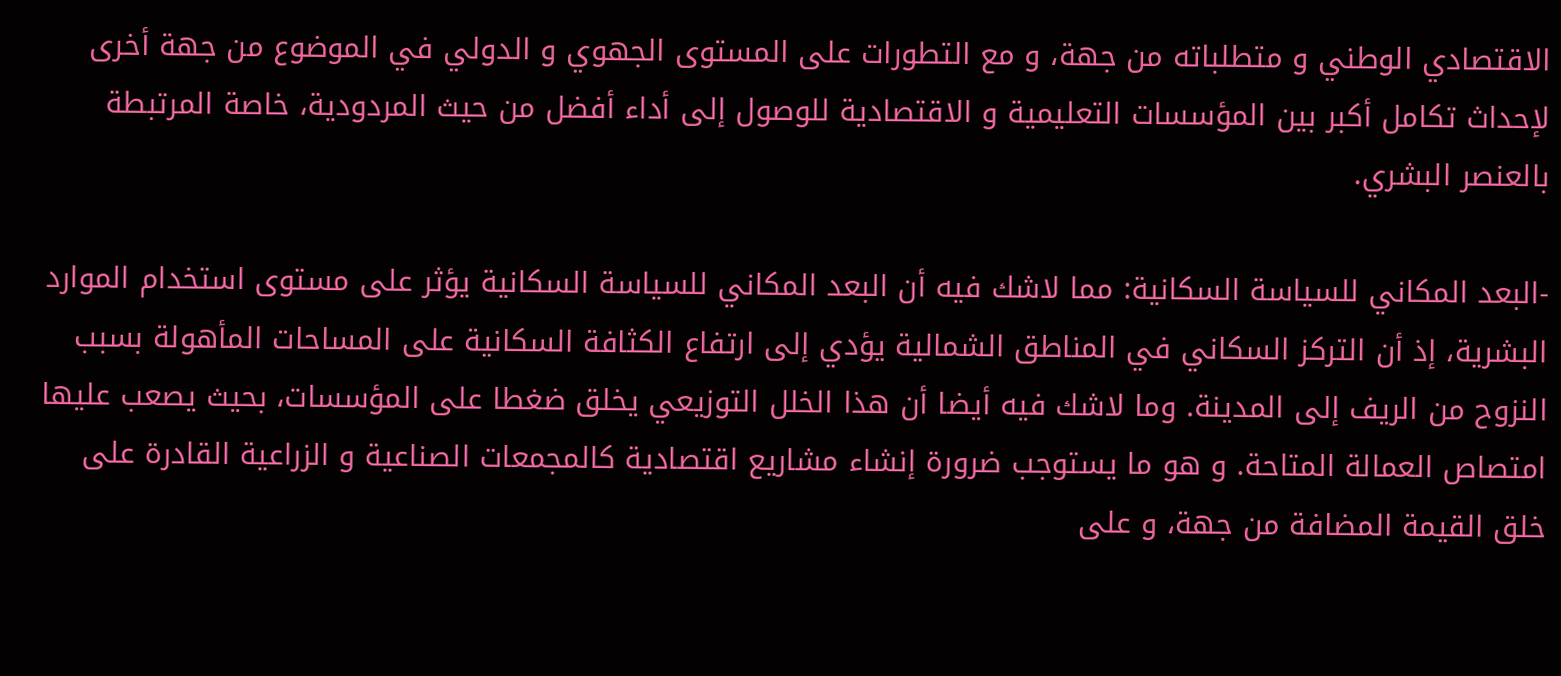الاقتصادي الوطني و متطلباته من جهة، و مع التطورات على المستوى الجهوي و الدولي في الموضوع من جهة أخرى لإحداث تكامل أكبر بين المؤسسات التعليمية و الاقتصادية للوصول إلى أداء أفضل من حيث المردودية، خاصة المرتبطة بالعنصر البشري.

-البعد المكاني للسياسة السكانية: مما لاشك فيه أن البعد المكاني للسياسة السكانية يؤثر على مستوى استخدام الموارد البشرية، إذ أن التركز السكاني في المناطق الشمالية يؤدي إلى ارتفاع الكثافة السكانية على المساحات المأهولة بسبب النزوح من الريف إلى المدينة. وما لاشك فيه أيضا أن هذا الخلل التوزيعي يخلق ضغطا على المؤسسات، بحيث يصعب عليها امتصاص العمالة المتاحة. و هو ما يستوجب ضرورة إنشاء مشاريع اقتصادية كالمجمعات الصناعية و الزراعية القادرة على خلق القيمة المضافة من جهة، و على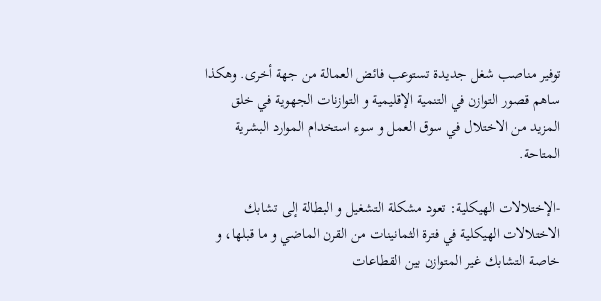توفير مناصب شغل جديدة تستوعب فائض العمالة من جهة أخرى. وهكذا ساهم قصور التوازن في التنمية الإقليمية و التوازنات الجهوية في خلق المزيد من الاختلال في سوق العمل و سوء استخدام الموارد البشرية المتاحة.

-الإختلالات الهيكلية: تعود مشكلة التشغيل و البطالة إلى تشابك الاختلالات الهيكلية في فترة الثمانينات من القرن الماضي و ما قبلها، و خاصة التشابك غير المتوازن بين القطاعات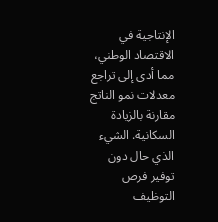الإنتاجية في الاقتصاد الوطني، مما أدى إلى تراجع معدلات نمو الناتج مقارنة بالزيادة السكانية. الشيء الذي حال دون توفير فرص التوظيف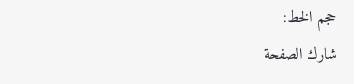حجم الخط:
شارك الصفحة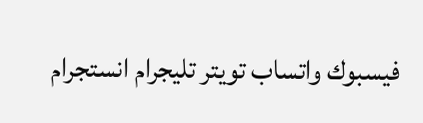فيسبوك واتساب تويتر تليجرام انستجرام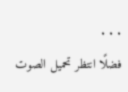. . .
فضلًا انتظر تحميل الصوت